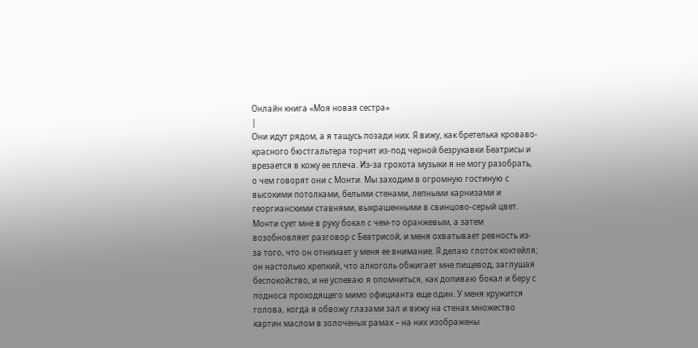Онлайн книга «Моя новая сестра»
|
Они идут рядом, а я тащусь позади них. Я вижу, как бретелька кроваво-красного бюстгальтера торчит из-под черной безрукавки Беатрисы и врезается в кожу ее плеча. Из-за грохота музыки я не могу разобрать, о чем говорят они с Монти. Мы заходим в огромную гостиную с высокими потолками, белыми стенами, лепными карнизами и георгианскими ставнями, выкрашенными в свинцово-серый цвет. Монти сует мне в руку бокал с чем-то оранжевым, а затем возобновляет разговор с Беатрисой, и меня охватывает ревность из-за того, что он отнимает у меня ее внимание. Я делаю глоток коктейля; он настолько крепкий, что алкоголь обжигает мне пищевод, заглушая беспокойство, и не успеваю я опомниться, как допиваю бокал и беру с подноса проходящего мимо официанта еще один. У меня кружится голова, когда я обвожу глазами зал и вижу на стенах множество картин маслом в золоченых рамах – на них изображены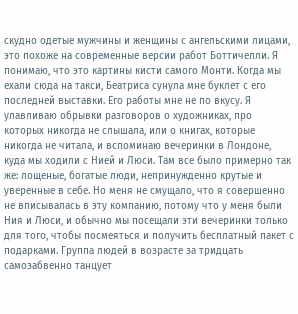скудно одетые мужчины и женщины с ангельскими лицами, это похоже на современные версии работ Боттичелли. Я понимаю, что это картины кисти самого Монти. Когда мы ехали сюда на такси, Беатриса сунула мне буклет с его последней выставки. Его работы мне не по вкусу. Я улавливаю обрывки разговоров о художниках, про которых никогда не слышала, или о книгах, которые никогда не читала, и вспоминаю вечеринки в Лондоне, куда мы ходили с Нией и Люси. Там все было примерно так же: лощеные, богатые люди, непринужденно крутые и уверенные в себе. Но меня не смущало, что я совершенно не вписывалась в эту компанию, потому что у меня были Ния и Люси, и обычно мы посещали эти вечеринки только для того, чтобы посмеяться и получить бесплатный пакет с подарками. Группа людей в возрасте за тридцать самозабвенно танцует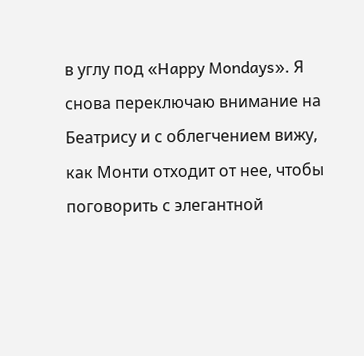в углу под «Happy Mondays». Я снова переключаю внимание на Беатрису и с облегчением вижу, как Монти отходит от нее, чтобы поговорить с элегантной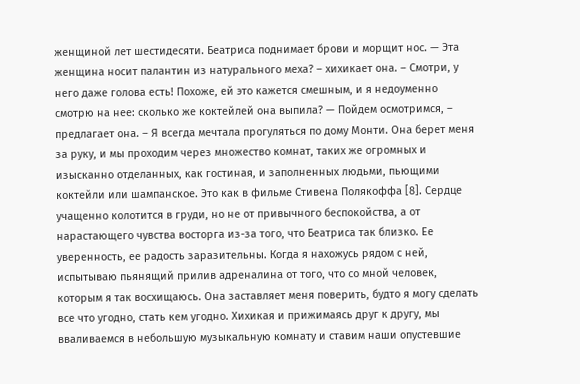женщиной лет шестидесяти. Беатриса поднимает брови и морщит нос. — Эта женщина носит палантин из натурального меха? – хихикает она. – Смотри, у него даже голова есть! Похоже, ей это кажется смешным, и я недоуменно смотрю на нее: сколько же коктейлей она выпила? — Пойдем осмотримся, – предлагает она. – Я всегда мечтала прогуляться по дому Монти. Она берет меня за руку, и мы проходим через множество комнат, таких же огромных и изысканно отделанных, как гостиная, и заполненных людьми, пьющими коктейли или шампанское. Это как в фильме Стивена Полякоффа [8]. Сердце учащенно колотится в груди, но не от привычного беспокойства, а от нарастающего чувства восторга из-за того, что Беатриса так близко. Ее уверенность, ее радость заразительны. Когда я нахожусь рядом с ней, испытываю пьянящий прилив адреналина от того, что со мной человек, которым я так восхищаюсь. Она заставляет меня поверить, будто я могу сделать все что угодно, стать кем угодно. Хихикая и прижимаясь друг к другу, мы вваливаемся в небольшую музыкальную комнату и ставим наши опустевшие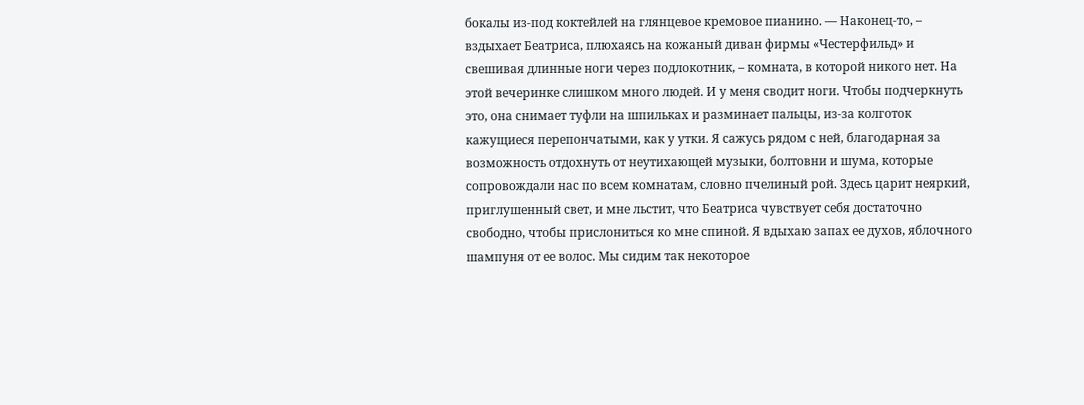бокалы из-под коктейлей на глянцевое кремовое пианино. — Наконец-то, – вздыхает Беатриса, плюхаясь на кожаный диван фирмы «Честерфильд» и свешивая длинные ноги через подлокотник, – комната, в которой никого нет. На этой вечеринке слишком много людей. И у меня сводит ноги. Чтобы подчеркнуть это, она снимает туфли на шпильках и разминает пальцы, из-за колготок кажущиеся перепончатыми, как у утки. Я сажусь рядом с ней, благодарная за возможность отдохнуть от неутихающей музыки, болтовни и шума, которые сопровождали нас по всем комнатам, словно пчелиный рой. Здесь царит неяркий, приглушенный свет, и мне льстит, что Беатриса чувствует себя достаточно свободно, чтобы прислониться ко мне спиной. Я вдыхаю запах ее духов, яблочного шампуня от ее волос. Мы сидим так некоторое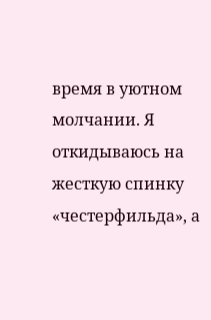время в уютном молчании. Я откидываюсь на жесткую спинку «честерфильда», а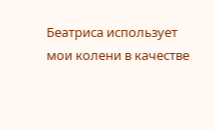Беатриса использует мои колени в качестве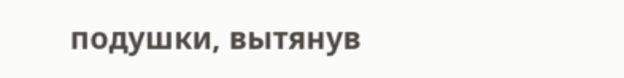подушки, вытянув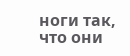ноги так, что они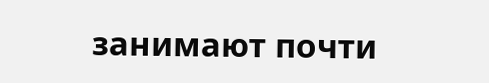занимают почти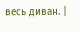весь диван. |